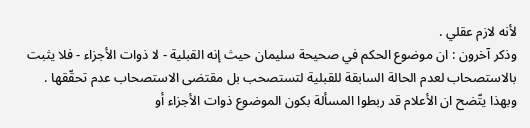لأنه لازم عقلي .
وذكر آخرون : ان موضوع الحكم في صحيحة سليمان حيث إنه القبلية - لا ذوات الأجزاء - فلا يثبت بالاستصحاب لعدم الحالة السابقة للقبلية لتستصحب بل مقتضى الاستصحاب عدم تحقّقها .
وبهذا يتّضح ان الأعلام قد ربطوا المسألة بكون الموضوع ذوات الأجزاء أو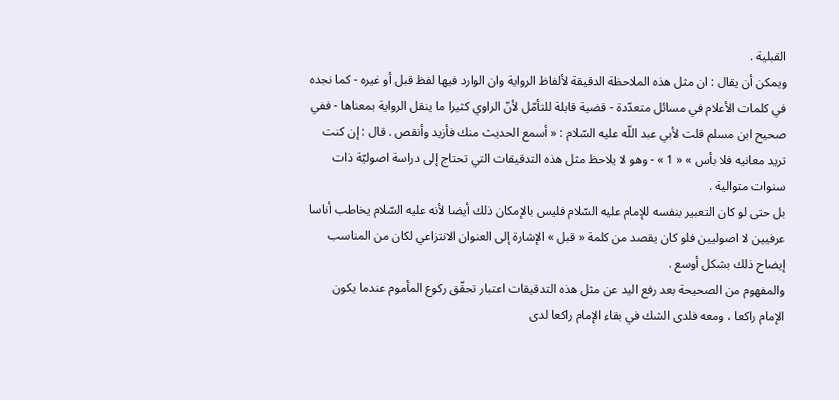القبلية .
ويمكن أن يقال : ان مثل هذه الملاحظة الدقيقة لألفاظ الرواية وان الوارد فيها لفظ قبل أو غيره - كما نجده في كلمات الأعلام في مسائل متعدّدة - قضية قابلة للتأمّل لأنّ الراوي كثيرا ما ينقل الرواية بمعناها - ففي صحيح ابن مسلم قلت لأبي عبد اللّه عليه السّلام : « أسمع الحديث منك فأزيد وأنقص . قال : إن كنت تريد معانيه فلا بأس » « 1 » - وهو لا يلاحظ مثل هذه التدقيقات التي تحتاج إلى دراسة اصوليّة ذات سنوات متوالية .
بل حتى لو كان التعبير بنفسه للإمام عليه السّلام فليس بالإمكان ذلك أيضا لأنه عليه السّلام يخاطب أناسا عرفيين لا اصوليين فلو كان يقصد من كلمة « قبل » الإشارة إلى العنوان الانتزاعي لكان من المناسب إيضاح ذلك بشكل أوسع .
والمفهوم من الصحيحة بعد رفع اليد عن مثل هذه التدقيقات اعتبار تحقّق ركوع المأموم عندما يكون الإمام راكعا ، ومعه فلدى الشك في بقاء الإمام راكعا لدى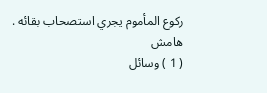ركوع المأموم يجري استصحاب بقائه .
هامش
( 1 ) وسائل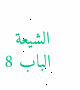الشيعة الباب 8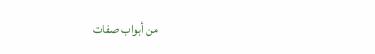من أبواب صفات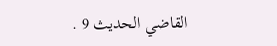القاضي الحديث 9 .